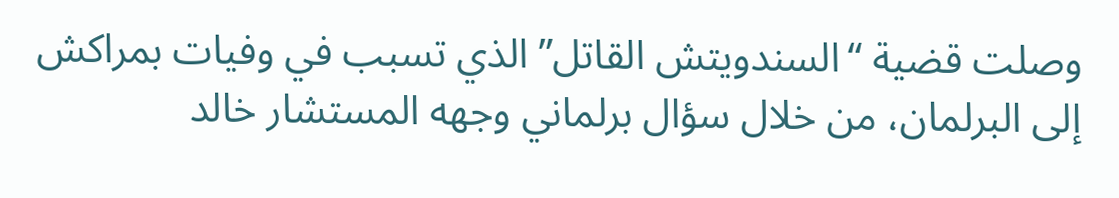وصلت قضية “السندويتش القاتل” الذي تسبب في وفيات بمراكش إلى البرلمان، من خلال سؤال برلماني وجهه المستشار خالد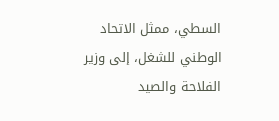السطي، ممثل الاتحاد الوطني للشغل، إلى وزير الفلاحة والصيد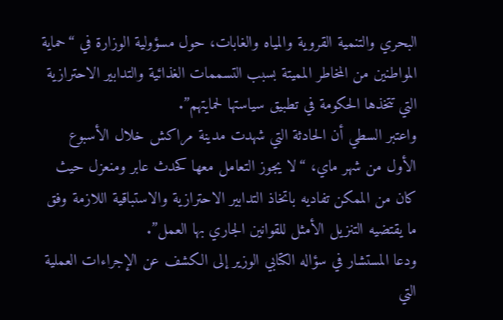البحري والتنمية القروية والمياه والغابات، حول مسؤولية الوزارة في “حماية المواطنين من المخاطر المميتة بسبب التسممات الغذائية والتدابير الاحترازية التي تتخذها الحكومة في تطبيق سياستها لحمايتهم”.
واعتبر السطي أن الحادثة التي شهدت مدينة مراكش خلال الأسبوع الأول من شهر ماي، “لا يجوز التعامل معها كحدث عابر ومنعزل حيث كان من الممكن تفاديه باتخاذ التدابير الاحترازية والاستباقية اللازمة وفق ما يقتضيه التنزيل الأمثل للقوانين الجاري بها العمل”.
ودعا المستشار في سؤاله الكتابي الوزير إلى الكشف عن الإجراءات العملية التي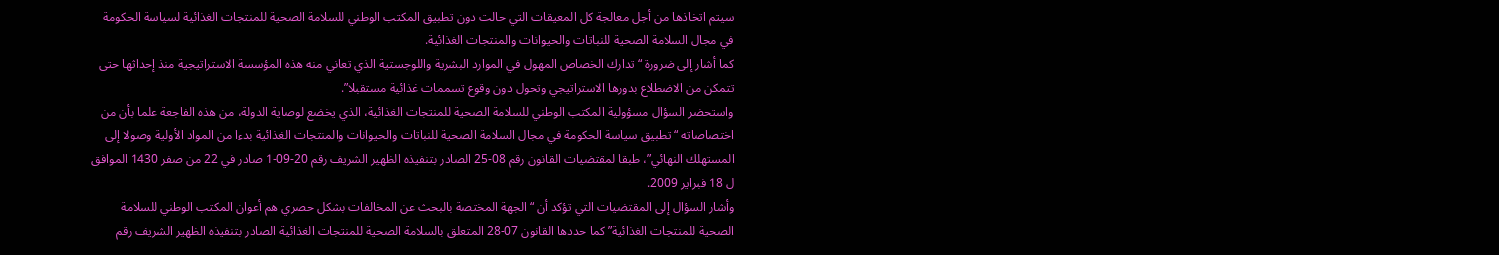سيتم اتخاذها من أجل معالجة كل المعيقات التي حالت دون تطبيق المكتب الوطني للسلامة الصحية للمنتجات الغذائية لسياسة الحكومة في مجال السلامة الصحية للنباتات والحيوانات والمنتجات الغذائية.
كما أشار إلى ضرورة “تدارك الخصاص المهول في الموارد البشرية واللوجستية الذي تعاني منه هذه المؤسسة الاستراتيجية منذ إحداثها حتى تتمكن من الاضطلاع بدورها الاستراتيجي وتحول دون وقوع تسممات غذائية مستقبلا”.
واستحضر السؤال مسؤولية المكتب الوطني للسلامة الصحية للمنتجات الغذائية، الذي يخضع لوصاية الدولة، من هذه الفاجعة علما بأن من اختصاصاته “تطبيق سياسة الحكومة في مجال السلامة الصحية للنباتات والحيوانات والمنتجات الغذائية بدءا من المواد الأولية وصولا إلى المستهلك النهائي”، طبقا لمقتضيات القانون رقم 08-25 الصادر بتنفيذه الظهير الشريف رقم 20-09-1 صادر في 22 من صفر 1430 الموافق ل 18 فبراير 2009.
وأشار السؤال إلى المقتضيات التي تؤكد أن “الجهة المختصة بالبحث عن المخالفات بشكل حصري هم أعوان المكتب الوطني للسلامة الصحية للمنتجات الغذائية” كما حددها القانون 07-28 المتعلق بالسلامة الصحية للمنتجات الغذائية الصادر بتنفيذه الظهير الشريف رقم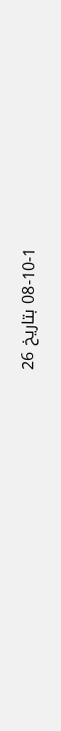08-10-1 بتاريخ 26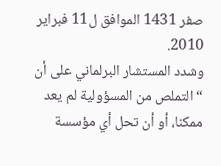صفر 1431 الموافق ل11 فبراير 2010.
وشدد المستشار البرلماني على أن “التملص من المسؤولية لم يعد ممكنا، أو أن تحل أي مؤسسة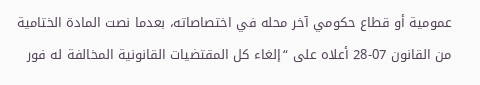عمومية أو قطاع حكومي آخر محله في اختصاصاته، بعدما نصت المادة الختامية من القانون 07-28 أعلاه على “إلغاء كل المقتضيات القانونية المخالفة له فور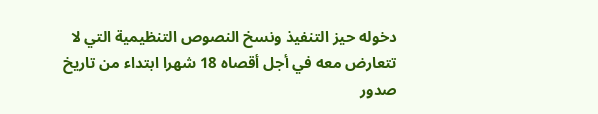دخوله حيز التنفيذ ونسخ النصوص التنظيمية التي لا تتعارض معه في أجل أقصاه 18 شهرا ابتداء من تاريخ صدور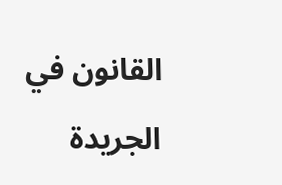القانون في الجريدة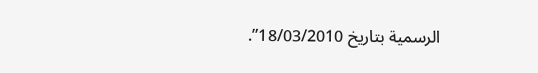الرسمية بتاريخ 18/03/2010”.